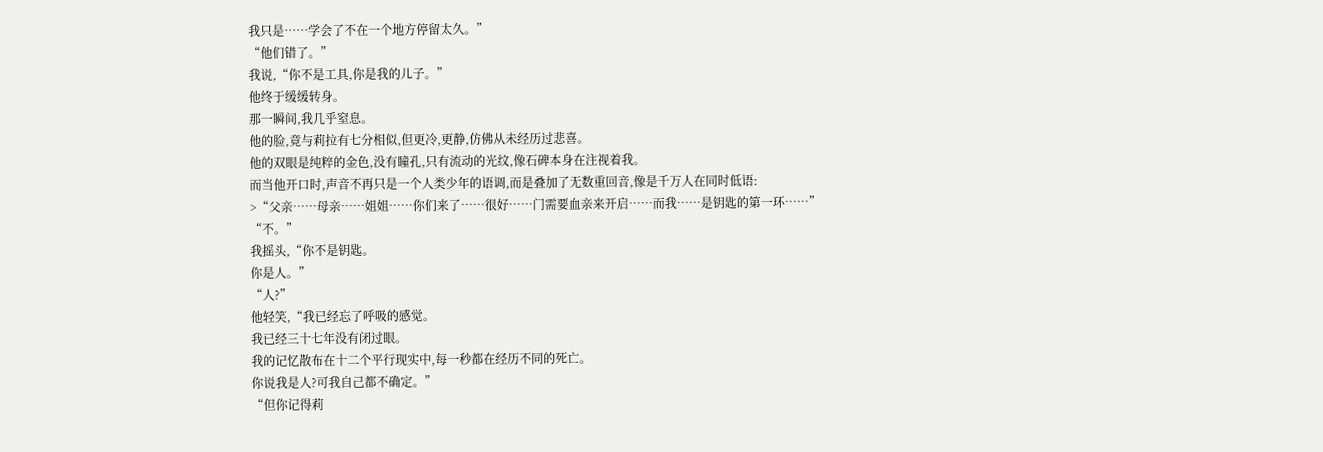我只是……学会了不在一个地方停留太久。”
“他们错了。”
我说,“你不是工具,你是我的儿子。”
他终于缓缓转身。
那一瞬间,我几乎窒息。
他的脸,竟与莉拉有七分相似,但更冷,更静,仿佛从未经历过悲喜。
他的双眼是纯粹的金色,没有瞳孔,只有流动的光纹,像石碑本身在注视着我。
而当他开口时,声音不再只是一个人类少年的语调,而是叠加了无数重回音,像是千万人在同时低语:
>“父亲……母亲……姐姐……你们来了……很好……门需要血亲来开启……而我……是钥匙的第一环……”
“不。”
我摇头,“你不是钥匙。
你是人。”
“人?”
他轻笑,“我已经忘了呼吸的感觉。
我已经三十七年没有闭过眼。
我的记忆散布在十二个平行现实中,每一秒都在经历不同的死亡。
你说我是人?可我自己都不确定。”
“但你记得莉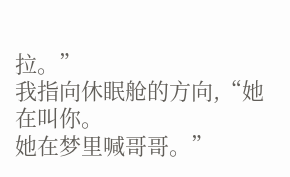拉。”
我指向休眠舱的方向,“她在叫你。
她在梦里喊哥哥。”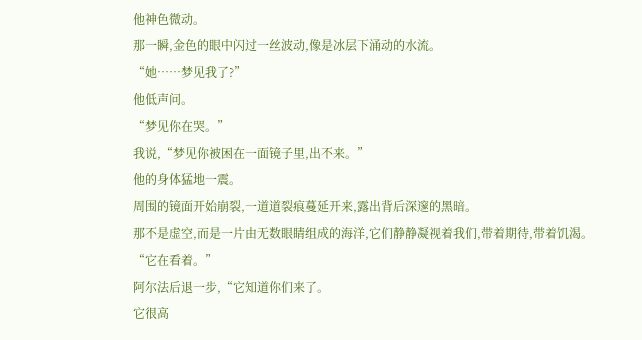他神色微动。
那一瞬,金色的眼中闪过一丝波动,像是冰层下涌动的水流。
“她……梦见我了?”
他低声问。
“梦见你在哭。”
我说,“梦见你被困在一面镜子里,出不来。”
他的身体猛地一震。
周围的镜面开始崩裂,一道道裂痕蔓延开来,露出背后深邃的黑暗。
那不是虚空,而是一片由无数眼睛组成的海洋,它们静静凝视着我们,带着期待,带着饥渴。
“它在看着。”
阿尔法后退一步,“它知道你们来了。
它很高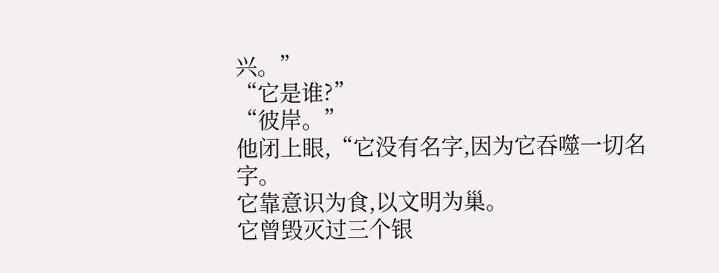兴。”
“它是谁?”
“彼岸。”
他闭上眼,“它没有名字,因为它吞噬一切名字。
它靠意识为食,以文明为巢。
它曾毁灭过三个银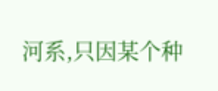河系,只因某个种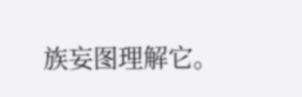族妄图理解它。